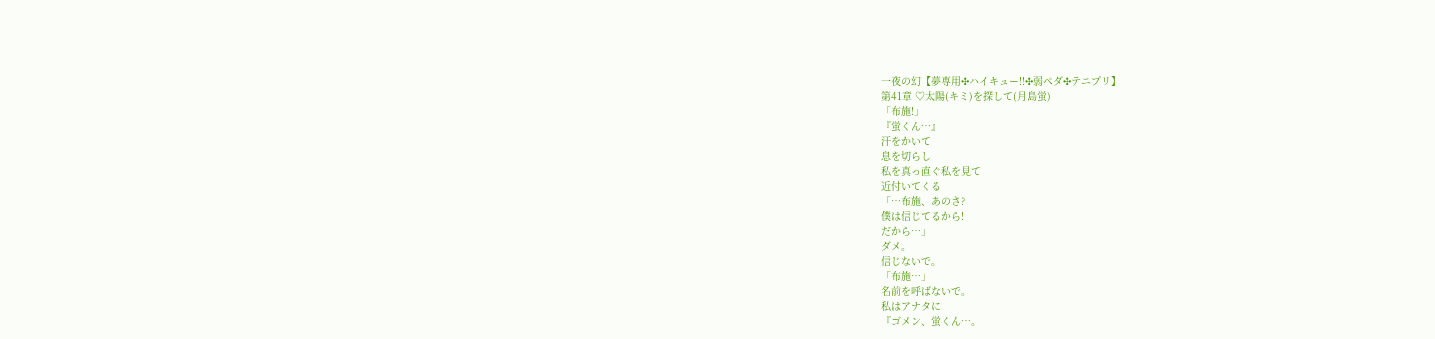一夜の幻【夢専用✣ハイキュー!!✣弱ペダ✣テニプリ】
第41章 ♡太陽(キミ)を探して(月島蛍)
「布施!」
『蛍くん…』
汗をかいて
息を切らし
私を真っ直ぐ私を見て
近付いてくる
「…布施、あのさ?
僕は信じてるから!
だから…」
ダメ。
信じないで。
「布施…」
名前を呼ばないで。
私はアナタに
『ゴメン、蛍くん…。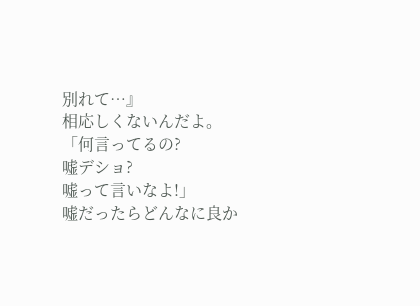別れて…』
相応しくないんだよ。
「何言ってるの?
嘘デショ?
嘘って言いなよ!」
嘘だったらどんなに良か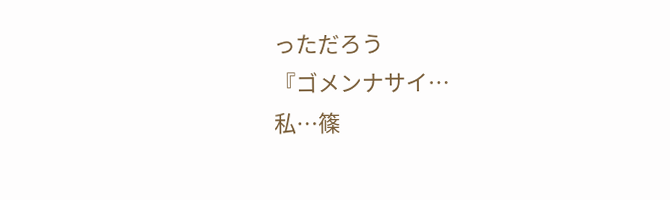っただろう
『ゴメンナサイ…
私…篠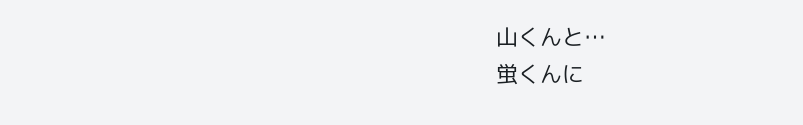山くんと…
蛍くんに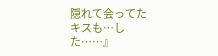隠れて会ってた
キスも…した……』